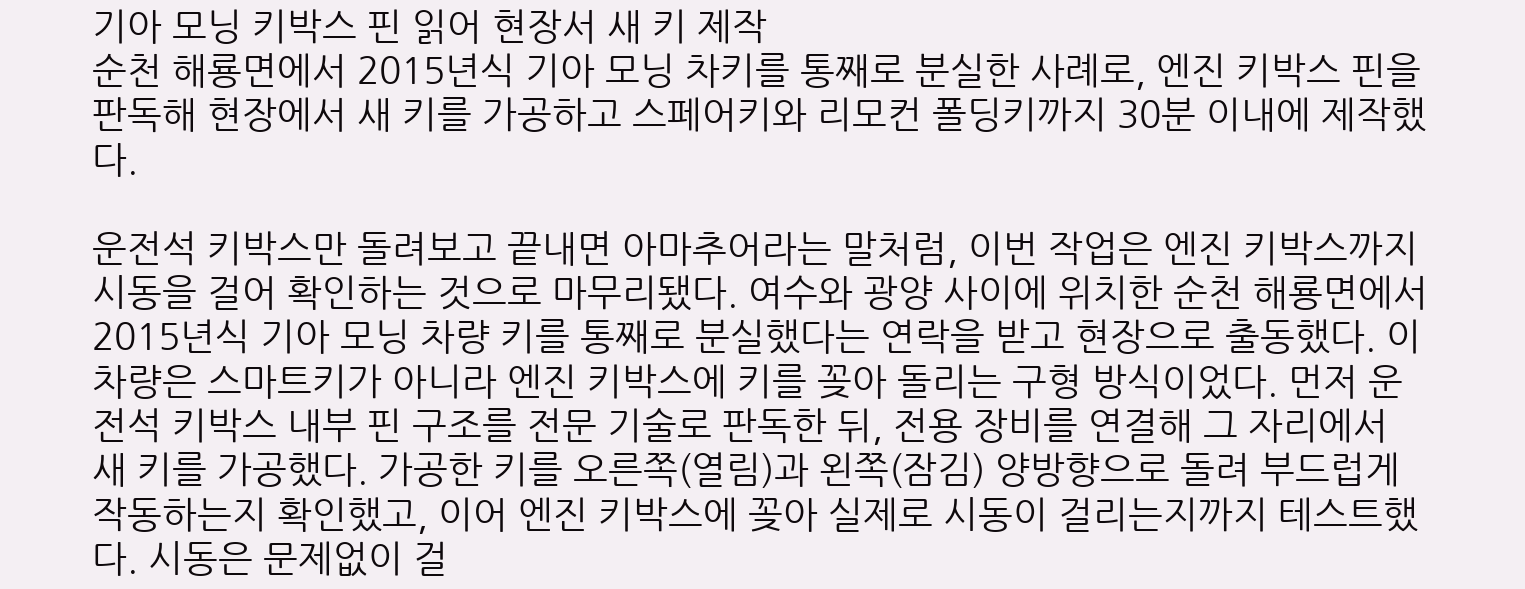기아 모닝 키박스 핀 읽어 현장서 새 키 제작
순천 해룡면에서 2015년식 기아 모닝 차키를 통째로 분실한 사례로, 엔진 키박스 핀을 판독해 현장에서 새 키를 가공하고 스페어키와 리모컨 폴딩키까지 30분 이내에 제작했다.

운전석 키박스만 돌려보고 끝내면 아마추어라는 말처럼, 이번 작업은 엔진 키박스까지 시동을 걸어 확인하는 것으로 마무리됐다. 여수와 광양 사이에 위치한 순천 해룡면에서 2015년식 기아 모닝 차량 키를 통째로 분실했다는 연락을 받고 현장으로 출동했다. 이 차량은 스마트키가 아니라 엔진 키박스에 키를 꽂아 돌리는 구형 방식이었다. 먼저 운전석 키박스 내부 핀 구조를 전문 기술로 판독한 뒤, 전용 장비를 연결해 그 자리에서 새 키를 가공했다. 가공한 키를 오른쪽(열림)과 왼쪽(잠김) 양방향으로 돌려 부드럽게 작동하는지 확인했고, 이어 엔진 키박스에 꽂아 실제로 시동이 걸리는지까지 테스트했다. 시동은 문제없이 걸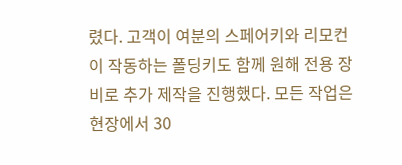렸다. 고객이 여분의 스페어키와 리모컨이 작동하는 폴딩키도 함께 원해 전용 장비로 추가 제작을 진행했다. 모든 작업은 현장에서 30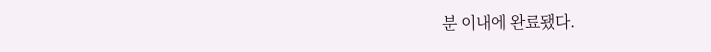분 이내에 완료됐다.